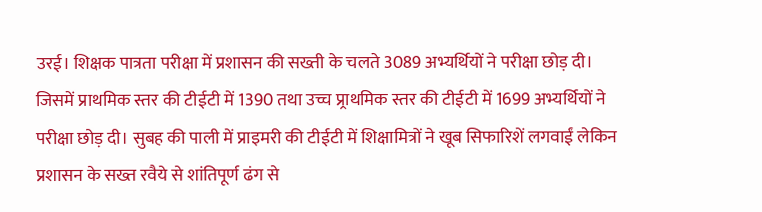उरई। शिक्षक पात्रता परीक्षा में प्रशासन की सख्ती के चलते 3089 अभ्यर्थियों ने परीक्षा छोड़ दी। जिसमें प्राथमिक स्तर की टीईटी में 1390 तथा उच्च प्र्राथमिक स्तर की टीईटी में 1699 अभ्यर्थियों ने परीक्षा छोड़ दी। सुबह की पाली में प्राइमरी की टीईटी में शिक्षामित्रों ने खूब सिफारिशें लगवाईं लेकिन प्रशासन के सख्त रवैये से शांतिपूर्ण ढंग से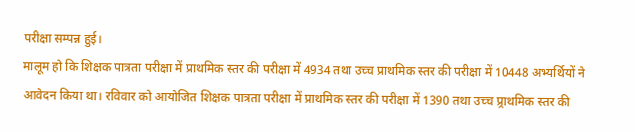परीक्षा सम्पन्न हुई।
मालूम हो कि शिक्षक पात्रता परीक्षा में प्राथमिक स्तर की परीक्षा में 4934 तथा उच्च प्राथमिक स्तर की परीक्षा में 10448 अभ्यर्थियों ने आवेदन किया था। रविवार को आयोजित शिक्षक पात्रता परीक्षा में प्राथमिक स्तर की परीक्षा में 1390 तथा उच्च प्र्राथमिक स्तर की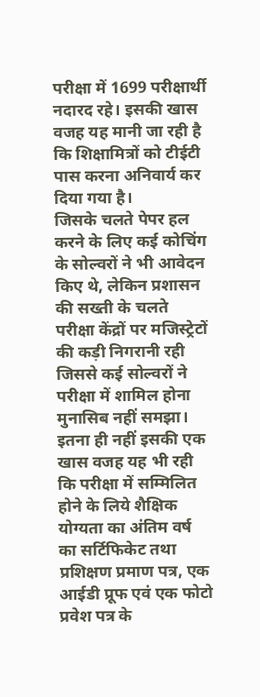परीक्षा में 1699 परीक्षार्थी नदारद रहे। इसकी खास वजह यह मानी जा रही है कि शिक्षामित्रों को टीईटी पास करना अनिवार्य कर दिया गया है।
जिसके चलते पेपर हल करने के लिए कई कोचिंग के सोल्वरों ने भी आवेदन किए थे, लेकिन प्रशासन की सख्ती के चलते परीक्षा केंद्रों पर मजिस्ट्रेटों की कड़ी निगरानी रही जिससे कई सोल्वरों ने परीक्षा में शामिल होना मुनासिब नहीं समझा। इतना ही नहीं इसकी एक खास वजह यह भी रही कि परीक्षा में सम्मिलित होने के लिये शैक्षिक योग्यता का अंतिम वर्ष का सर्टिफिकेट तथा प्रशिक्षण प्रमाण पत्र, एक आईडी प्रूफ एवं एक फोटो प्रवेश पत्र के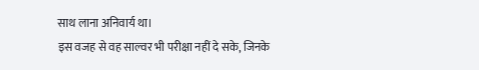साथ लाना अनिवार्य था।
इस वजह से वह साल्वर भी परीक्षा नहीं दे सके, जिनके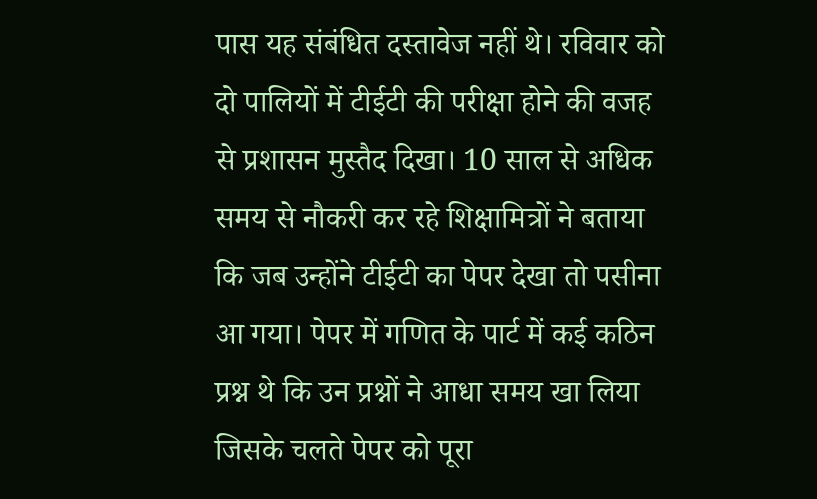पास यह संबंधित दस्तावेज नहीं थे। रविवार को दो पालियों में टीईटी की परीक्षा होने की वजह से प्रशासन मुस्तैद दिखा। 10 साल से अधिक समय से नौकरी कर रहे शिक्षामित्रों ने बताया कि जब उन्होंने टीईटी का पेपर देखा तो पसीना आ गया। पेपर में गणित के पार्ट में कई कठिन प्रश्न थे कि उन प्रश्नों ने आधा समय खा लिया जिसके चलते पेपर को पूरा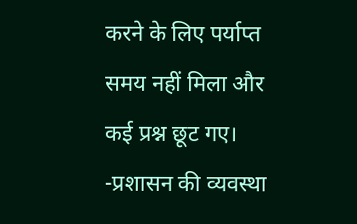करने के लिए पर्याप्त समय नहीं मिला और कई प्रश्न छूट गए।
-प्रशासन की व्यवस्था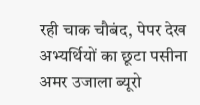रही चाक चौबंद, पेपर देख अभ्यर्थियों का छूटा पसीना
अमर उजाला ब्यूरो